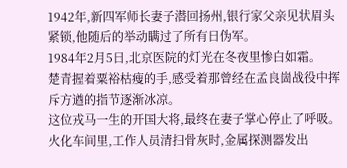1942年,新四军师长妻子潜回扬州,银行家父亲见状眉头紧锁,他随后的举动瞒过了所有日伪军。
1984年2月5日,北京医院的灯光在冬夜里惨白如霜。
楚青握着粟裕枯瘦的手,感受着那曾经在孟良崮战役中挥斥方遒的指节逐渐冰凉。
这位戎马一生的开国大将,最终在妻子掌心停止了呼吸。
火化车间里,工作人员清扫骨灰时,金属探测器发出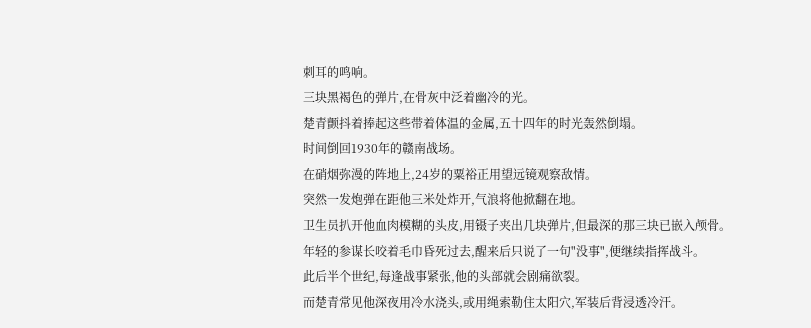刺耳的鸣响。
三块黑褐色的弹片,在骨灰中泛着幽冷的光。
楚青颤抖着捧起这些带着体温的金属,五十四年的时光轰然倒塌。
时间倒回1930年的赣南战场。
在硝烟弥漫的阵地上,24岁的粟裕正用望远镜观察敌情。
突然一发炮弹在距他三米处炸开,气浪将他掀翻在地。
卫生员扒开他血肉模糊的头皮,用镊子夹出几块弹片,但最深的那三块已嵌入颅骨。
年轻的参谋长咬着毛巾昏死过去,醒来后只说了一句"没事",便继续指挥战斗。
此后半个世纪,每逢战事紧张,他的头部就会剧痛欲裂。
而楚青常见他深夜用冷水浇头,或用绳索勒住太阳穴,军装后背浸透冷汗。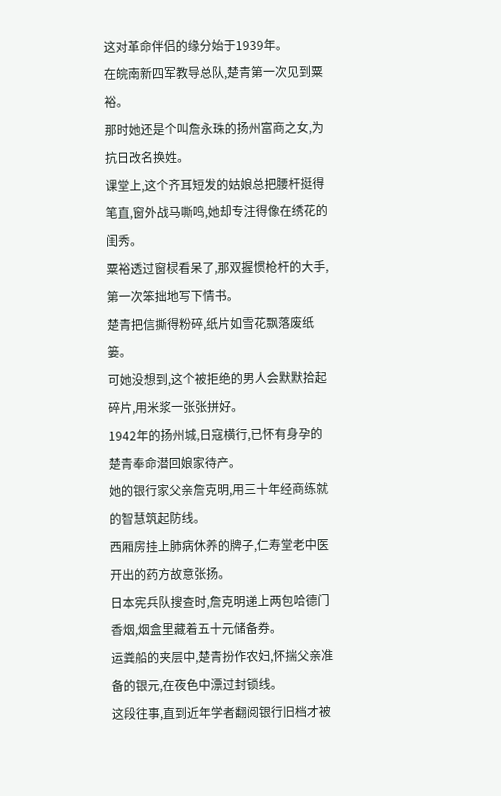这对革命伴侣的缘分始于1939年。
在皖南新四军教导总队,楚青第一次见到粟裕。
那时她还是个叫詹永珠的扬州富商之女,为抗日改名换姓。
课堂上,这个齐耳短发的姑娘总把腰杆挺得笔直,窗外战马嘶鸣,她却专注得像在绣花的闺秀。
粟裕透过窗棂看呆了,那双握惯枪杆的大手,第一次笨拙地写下情书。
楚青把信撕得粉碎,纸片如雪花飘落废纸篓。
可她没想到,这个被拒绝的男人会默默拾起碎片,用米浆一张张拼好。
1942年的扬州城,日寇横行,已怀有身孕的楚青奉命潜回娘家待产。
她的银行家父亲詹克明,用三十年经商练就的智慧筑起防线。
西厢房挂上肺病休养的牌子,仁寿堂老中医开出的药方故意张扬。
日本宪兵队搜查时,詹克明递上两包哈德门香烟,烟盒里藏着五十元储备券。
运粪船的夹层中,楚青扮作农妇,怀揣父亲准备的银元,在夜色中漂过封锁线。
这段往事,直到近年学者翻阅银行旧档才被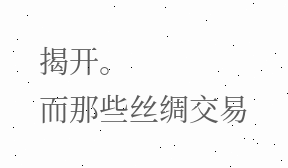揭开。
而那些丝绸交易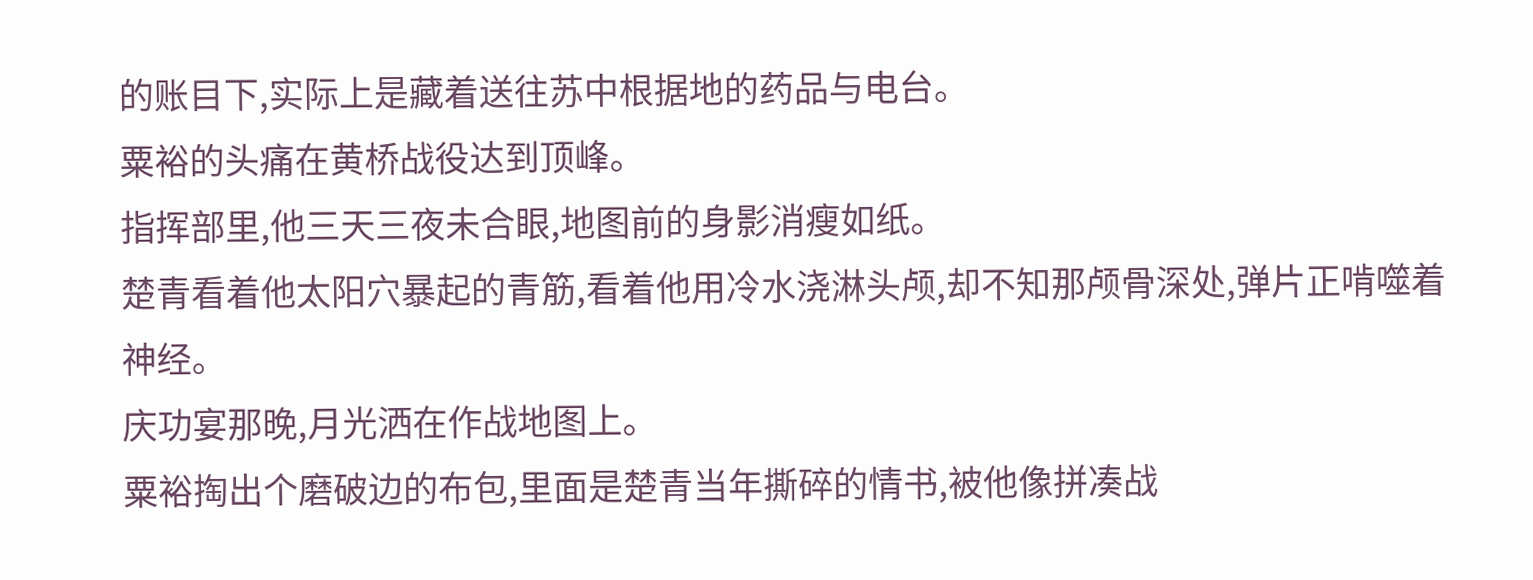的账目下,实际上是藏着送往苏中根据地的药品与电台。
粟裕的头痛在黄桥战役达到顶峰。
指挥部里,他三天三夜未合眼,地图前的身影消瘦如纸。
楚青看着他太阳穴暴起的青筋,看着他用冷水浇淋头颅,却不知那颅骨深处,弹片正啃噬着神经。
庆功宴那晚,月光洒在作战地图上。
粟裕掏出个磨破边的布包,里面是楚青当年撕碎的情书,被他像拼凑战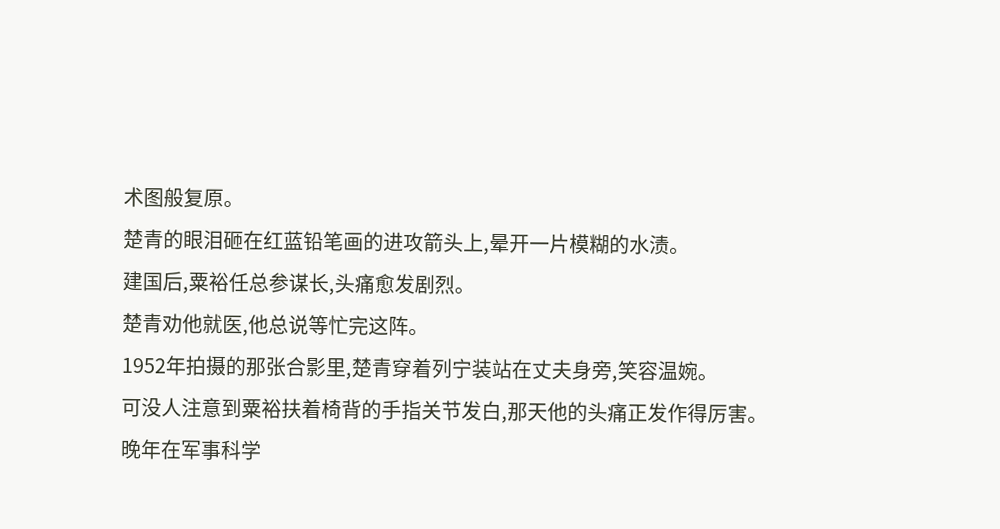术图般复原。
楚青的眼泪砸在红蓝铅笔画的进攻箭头上,晕开一片模糊的水渍。
建国后,粟裕任总参谋长,头痛愈发剧烈。
楚青劝他就医,他总说等忙完这阵。
1952年拍摄的那张合影里,楚青穿着列宁装站在丈夫身旁,笑容温婉。
可没人注意到粟裕扶着椅背的手指关节发白,那天他的头痛正发作得厉害。
晚年在军事科学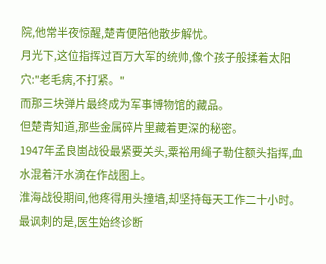院,他常半夜惊醒,楚青便陪他散步解忧。
月光下,这位指挥过百万大军的统帅,像个孩子般揉着太阳穴:"老毛病,不打紧。"
而那三块弹片最终成为军事博物馆的藏品。
但楚青知道,那些金属碎片里藏着更深的秘密。
1947年孟良崮战役最紧要关头,粟裕用绳子勒住额头指挥,血水混着汗水滴在作战图上。
淮海战役期间,他疼得用头撞墙,却坚持每天工作二十小时。
最讽刺的是,医生始终诊断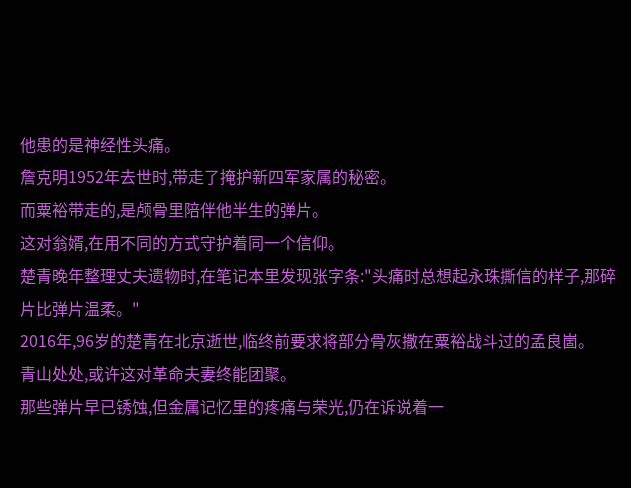他患的是神经性头痛。
詹克明1952年去世时,带走了掩护新四军家属的秘密。
而粟裕带走的,是颅骨里陪伴他半生的弹片。
这对翁婿,在用不同的方式守护着同一个信仰。
楚青晚年整理丈夫遗物时,在笔记本里发现张字条:"头痛时总想起永珠撕信的样子,那碎片比弹片温柔。"
2016年,96岁的楚青在北京逝世,临终前要求将部分骨灰撒在粟裕战斗过的孟良崮。
青山处处,或许这对革命夫妻终能团聚。
那些弹片早已锈蚀,但金属记忆里的疼痛与荣光,仍在诉说着一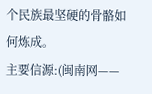个民族最坚硬的骨骼如何炼成。
主要信源:(闽南网——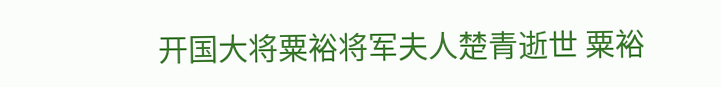开国大将粟裕将军夫人楚青逝世 粟裕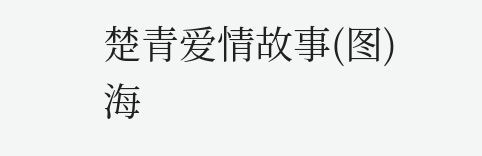楚青爱情故事(图)
海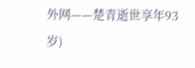外网——楚青逝世享年93岁)